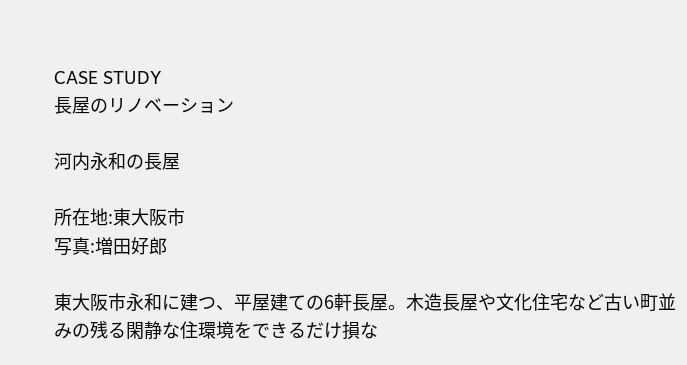CASE STUDY
長屋のリノベーション

河内永和の長屋

所在地:東大阪市
写真:増田好郎

東大阪市永和に建つ、平屋建ての6軒長屋。木造長屋や文化住宅など古い町並みの残る閑静な住環境をできるだけ損な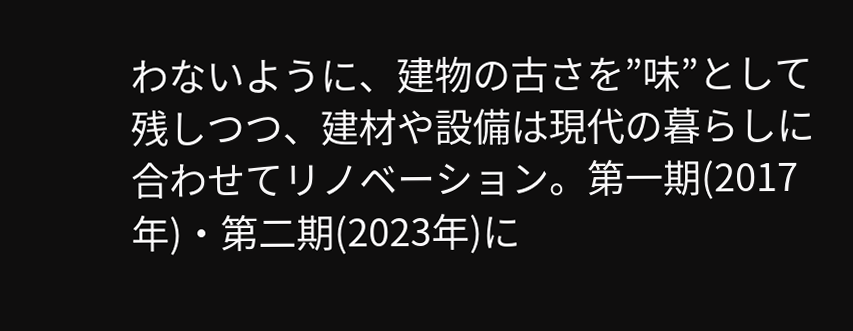わないように、建物の古さを”味”として残しつつ、建材や設備は現代の暮らしに合わせてリノベーション。第一期(2017年)・第二期(2023年)に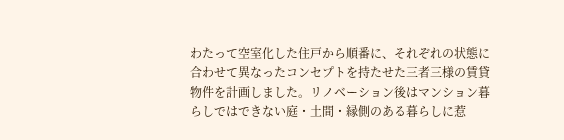わたって空室化した住戸から順番に、それぞれの状態に合わせて異なったコンセプトを持たせた三者三様の賃貸物件を計画しました。リノベーション後はマンション暮らしではできない庭・土間・縁側のある暮らしに惹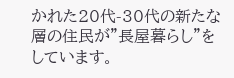かれた20代-30代の新たな層の住民が"長屋暮らし"をしています。